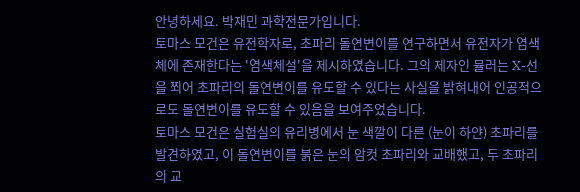안녕하세요. 박재민 과학전문가입니다.
토마스 모건은 유전학자로, 초파리 돌연변이를 연구하면서 유전자가 염색체에 존재한다는 '염색체설'을 제시하였습니다. 그의 제자인 뮬러는 X-선을 쬐어 초파리의 돌연변이를 유도할 수 있다는 사실을 밝혀내어 인공적으로도 돌연변이를 유도할 수 있음을 보여주었습니다.
토마스 모건은 실험실의 유리병에서 눈 색깔이 다른 (눈이 하얀) 초파리를 발견하였고, 이 돌연변이를 붉은 눈의 암컷 초파리와 교배했고, 두 초파리의 교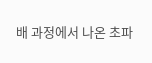배 과정에서 나온 초파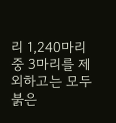리 1,240마리 중 3마리를 제외하고는 모두 붉은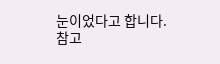눈이었다고 합니다.
참고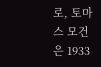로, 토마스 모건은 1933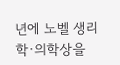년에 노벨 생리학·의학상을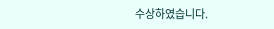수상하였습니다.